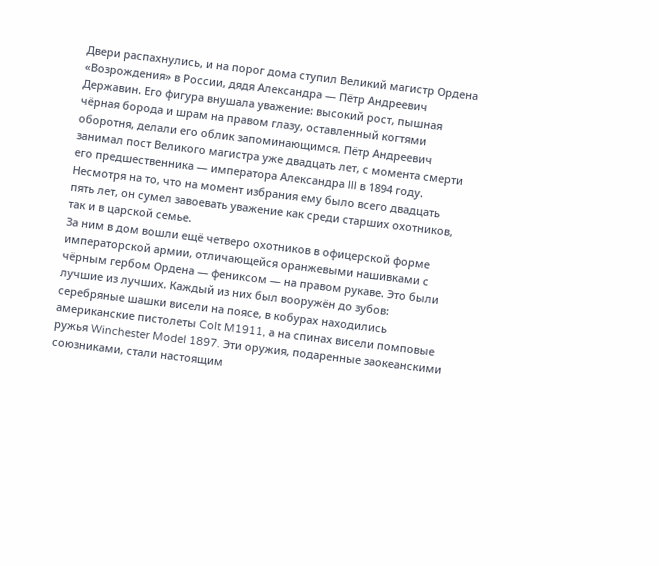Двери распахнулись, и на порог дома ступил Великий магистр Ордена «Возрождения» в России, дядя Александра — Пётр Андреевич Державин. Его фигура внушала уважение: высокий рост, пышная чёрная борода и шрам на правом глазу, оставленный когтями оборотня, делали его облик запоминающимся. Пётр Андреевич занимал пост Великого магистра уже двадцать лет, с момента смерти его предшественника — императора Александра III в 1894 году. Несмотря на то, что на момент избрания ему было всего двадцать пять лет, он сумел завоевать уважение как среди старших охотников, так и в царской семье.
За ним в дом вошли ещё четверо охотников в офицерской форме императорской армии, отличающейся оранжевыми нашивками с чёрным гербом Ордена — фениксом — на правом рукаве. Это были лучшие из лучших. Каждый из них был вооружён до зубов: серебряные шашки висели на поясе, в кобурах находились американские пистолеты Colt M1911, а на спинах висели помповые ружья Winchester Model 1897. Эти оружия, подаренные заокеанскими союзниками, стали настоящим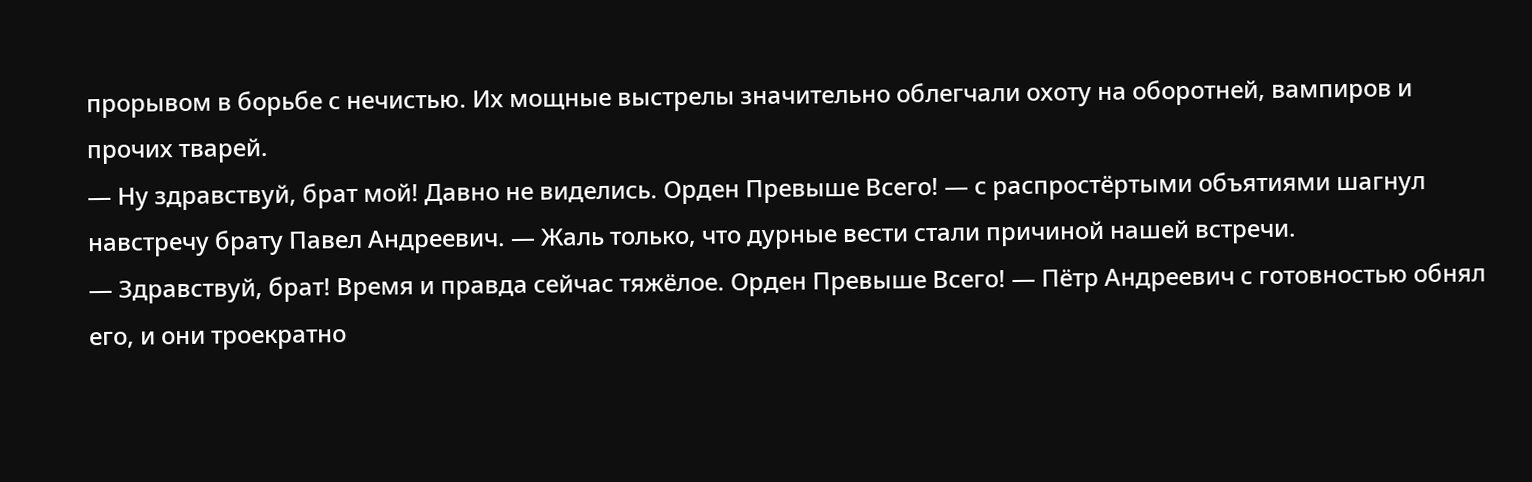прорывом в борьбе с нечистью. Их мощные выстрелы значительно облегчали охоту на оборотней, вампиров и прочих тварей.
— Ну здравствуй, брат мой! Давно не виделись. Орден Превыше Всего! — с распростёртыми объятиями шагнул навстречу брату Павел Андреевич. — Жаль только, что дурные вести стали причиной нашей встречи.
— Здравствуй, брат! Время и правда сейчас тяжёлое. Орден Превыше Всего! — Пётр Андреевич с готовностью обнял его, и они троекратно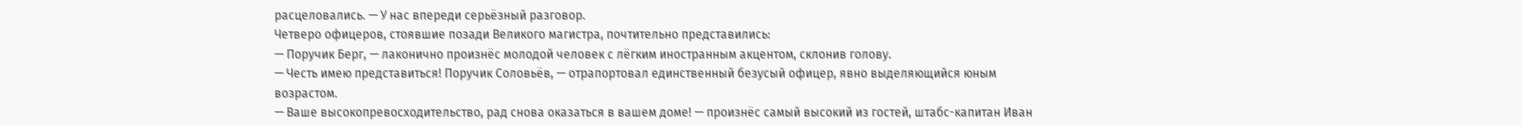расцеловались. — У нас впереди серьёзный разговор.
Четверо офицеров, стоявшие позади Великого магистра, почтительно представились:
— Поручик Берг, — лаконично произнёс молодой человек с лёгким иностранным акцентом, склонив голову.
— Честь имею представиться! Поручик Соловьёв, — отрапортовал единственный безусый офицер, явно выделяющийся юным возрастом.
— Ваше высокопревосходительство, рад снова оказаться в вашем доме! — произнёс самый высокий из гостей, штабс-капитан Иван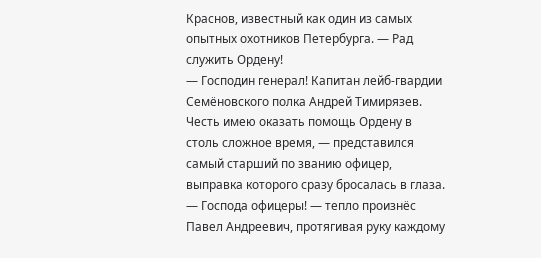Краснов, известный как один из самых опытных охотников Петербурга. — Рад служить Ордену!
— Господин генерал! Капитан лейб-гвардии Семёновского полка Андрей Тимирязев. Честь имею оказать помощь Ордену в столь сложное время, — представился самый старший по званию офицер, выправка которого сразу бросалась в глаза.
— Господа офицеры! — тепло произнёс Павел Андреевич, протягивая руку каждому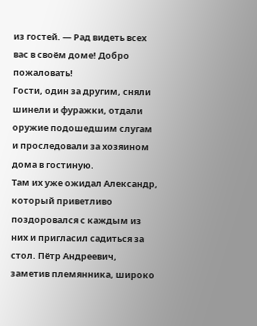из гостей. — Рад видеть всех вас в своём доме! Добро пожаловать!
Гости, один за другим, сняли шинели и фуражки, отдали оружие подошедшим слугам и проследовали за хозяином дома в гостиную.
Там их уже ожидал Александр, который приветливо поздоровался с каждым из них и пригласил садиться за стол. Пётр Андреевич, заметив племянника, широко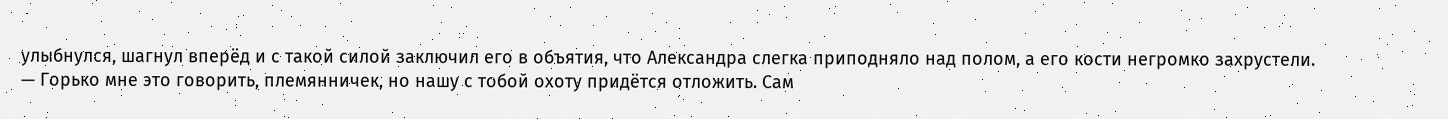улыбнулся, шагнул вперёд и с такой силой заключил его в объятия, что Александра слегка приподняло над полом, а его кости негромко захрустели.
— Горько мне это говорить, племянничек, но нашу с тобой охоту придётся отложить. Сам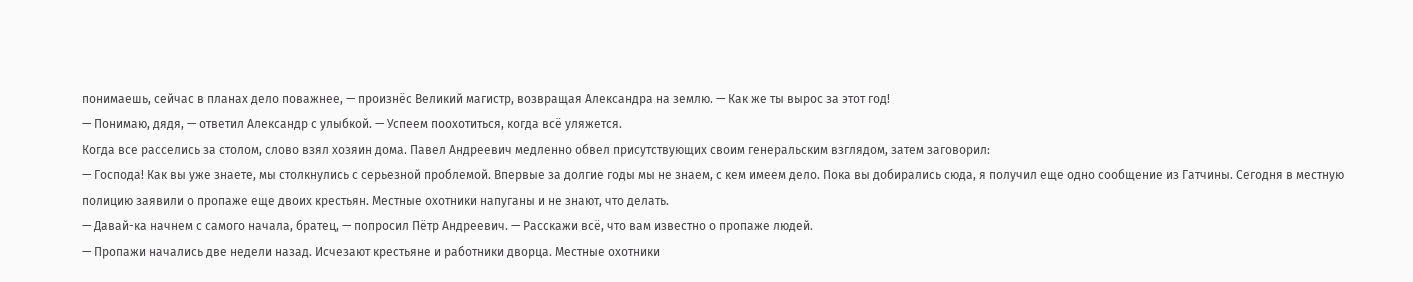понимаешь, сейчас в планах дело поважнее, — произнёс Великий магистр, возвращая Александра на землю. — Как же ты вырос за этот год!
— Понимаю, дядя, — ответил Александр с улыбкой. — Успеем поохотиться, когда всё уляжется.
Когда все расселись за столом, слово взял хозяин дома. Павел Андреевич медленно обвел присутствующих своим генеральским взглядом, затем заговорил:
— Господа! Как вы уже знаете, мы столкнулись с серьезной проблемой. Впервые за долгие годы мы не знаем, с кем имеем дело. Пока вы добирались сюда, я получил еще одно сообщение из Гатчины. Сегодня в местную полицию заявили о пропаже еще двоих крестьян. Местные охотники напуганы и не знают, что делать.
— Давай-ка начнем с самого начала, братец, — попросил Пётр Андреевич. — Расскажи всё, что вам известно о пропаже людей.
— Пропажи начались две недели назад. Исчезают крестьяне и работники дворца. Местные охотники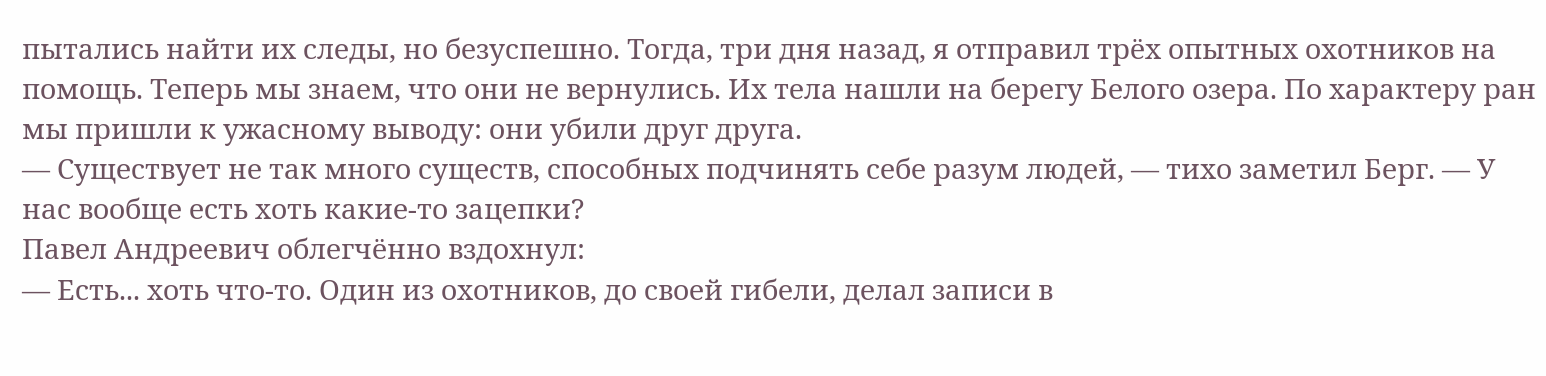пытались найти их следы, но безуспешно. Тогда, три дня назад, я отправил трёх опытных охотников на помощь. Теперь мы знаем, что они не вернулись. Их тела нашли на берегу Белого озера. По характеру ран мы пришли к ужасному выводу: они убили друг друга.
— Существует не так много существ, способных подчинять себе разум людей, — тихо заметил Берг. — У нас вообще есть хоть какие-то зацепки?
Павел Андреевич облегчённо вздохнул:
— Есть... хоть что-то. Один из охотников, до своей гибели, делал записи в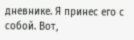дневнике. Я принес его с собой. Вот,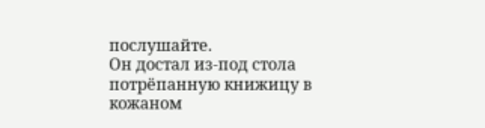послушайте.
Он достал из-под стола потрёпанную книжицу в кожаном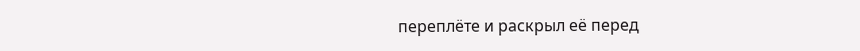переплёте и раскрыл её перед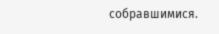собравшимися.